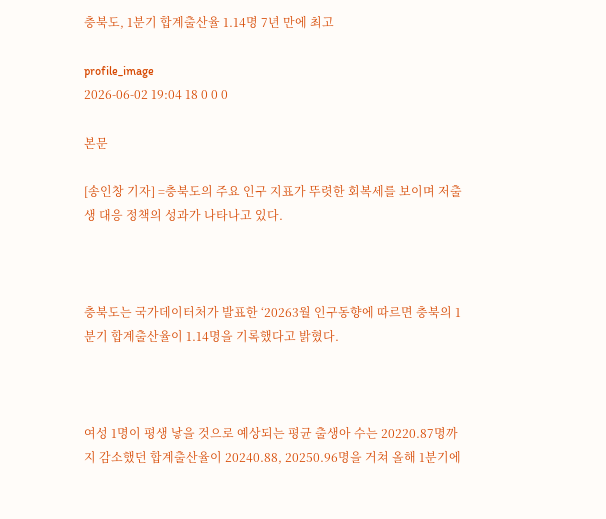충북도, 1분기 합계출산율 1.14명 7년 만에 최고

profile_image
2026-06-02 19:04 18 0 0 0

본문

[송인창 기자] =충북도의 주요 인구 지표가 뚜렷한 회복세를 보이며 저출생 대응 정책의 성과가 나타나고 있다.



충북도는 국가데이터처가 발표한 ‘20263월 인구동향에 따르면 충북의 1분기 합계출산율이 1.14명을 기록했다고 밝혔다.



여성 1명이 평생 낳을 것으로 예상되는 평균 출생아 수는 20220.87명까지 감소했던 합계출산율이 20240.88, 20250.96명을 거쳐 올해 1분기에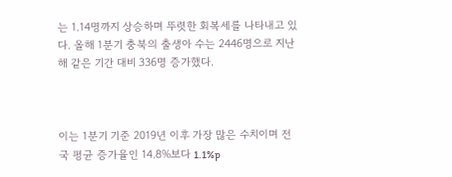는 1.14명까지 상승하며 뚜렷한 회복세를 나타내고 있다. 올해 1분기 충북의 출생아 수는 2446명으로 지난해 같은 기간 대비 336명 증가했다.



이는 1분기 기준 2019년 이후 가장 많은 수치이며 전국 평균 증가율인 14.8%보다 1.1%p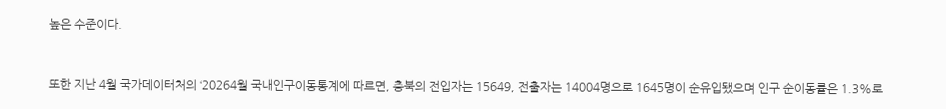높은 수준이다.



또한 지난 4월 국가데이터처의 ‘20264월 국내인구이동통계에 따르면, 충북의 전입자는 15649, 전출자는 14004명으로 1645명이 순유입됐으며 인구 순이동률은 1.3%로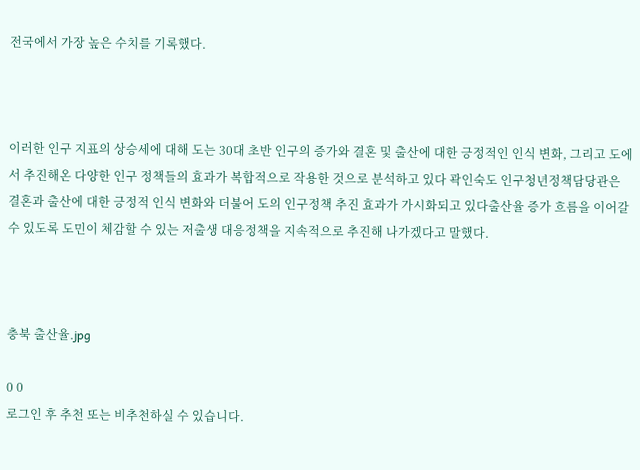전국에서 가장 높은 수치를 기록했다.



이러한 인구 지표의 상승세에 대해 도는 30대 초반 인구의 증가와 결혼 및 출산에 대한 긍정적인 인식 변화, 그리고 도에서 추진해온 다양한 인구 정책들의 효과가 복합적으로 작용한 것으로 분석하고 있다 곽인숙도 인구청년정책담당관은 결혼과 출산에 대한 긍정적 인식 변화와 더불어 도의 인구정책 추진 효과가 가시화되고 있다출산율 증가 흐름을 이어갈 수 있도록 도민이 체감할 수 있는 저출생 대응정책을 지속적으로 추진해 나가겠다고 말했다.



충북 출산율.jpg

0 0
로그인 후 추천 또는 비추천하실 수 있습니다.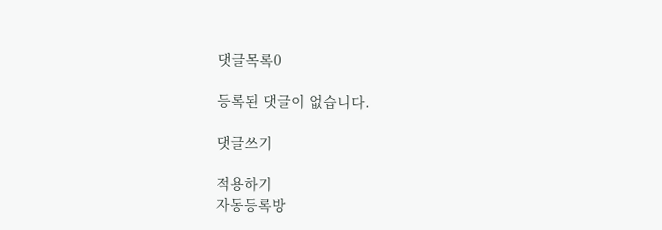댓글목록0

등록된 댓글이 없습니다.

댓글쓰기

적용하기
자동등록방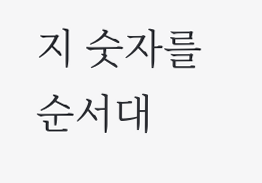지 숫자를 순서대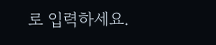로 입력하세요.